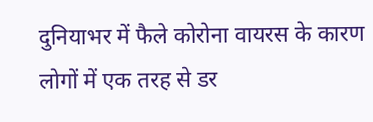दुनियाभर में फैले कोरोना वायरस के कारण लोगों में एक तरह से डर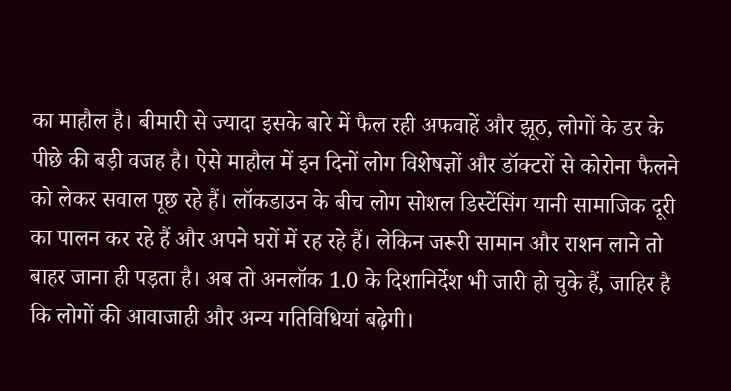का माहौल है। बीमारी से ज्यादा इसके बारे में फैल रही अफवाहें और झूठ, लोगों के डर के पीछे की बड़ी वजह है। ऐसे माहौल में इन दिनों लोग विशेषज्ञों और डॉक्टरों से कोरोना फैलने को लेकर सवाल पूछ रहे हैं। लॉकडाउन के बीच लोग सोशल डिस्टेंसिंग यानी सामाजिक दूरी का पालन कर रहे हैं और अपने घरों में रह रहे हैं। लेकिन जरूरी सामान और राशन लाने तो बाहर जाना ही पड़ता है। अब तो अनलॉक 1.0 के दिशानिर्देश भी जारी हो चुके हैं, जाहिर है कि लोगों की आवाजाही और अन्य गतिविधियां बढ़ेगी।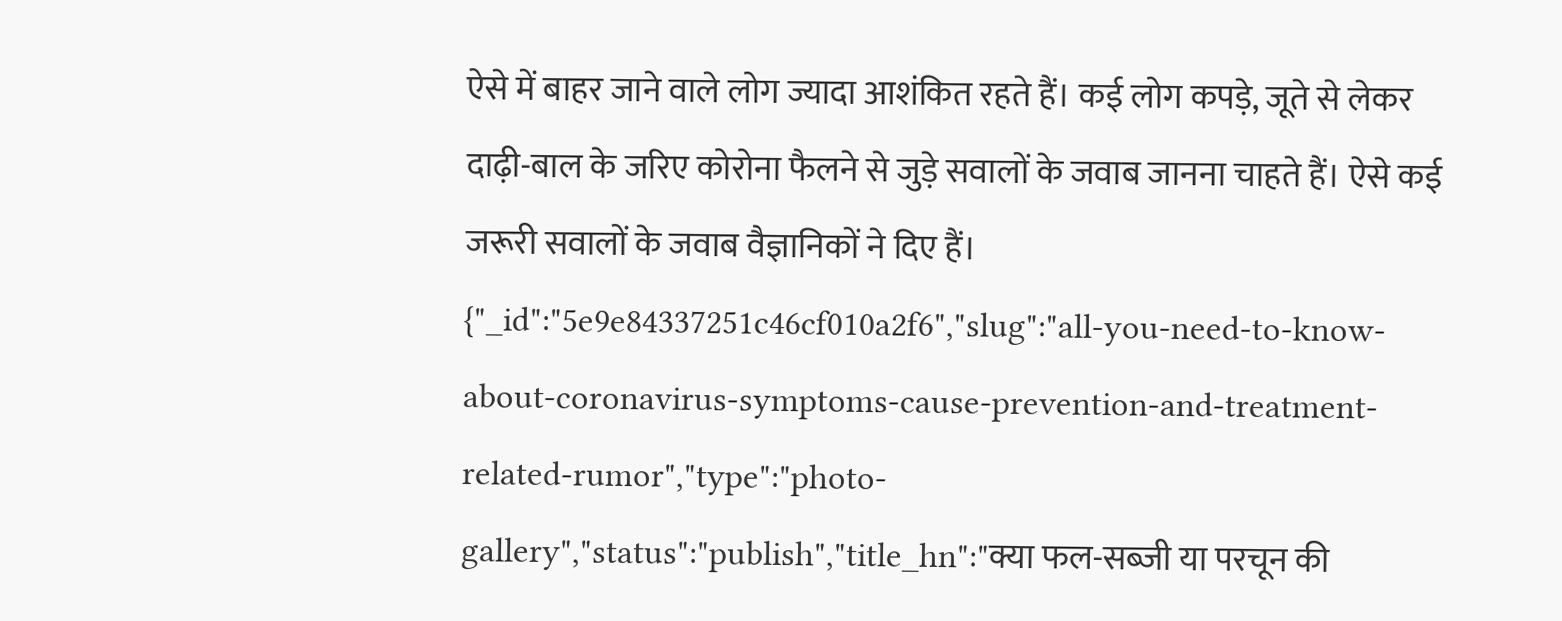ऐसे में बाहर जाने वाले लोग ज्यादा आशंकित रहते हैं। कई लोग कपड़े, जूते से लेकर दाढ़ी-बाल के जरिए कोरोना फैलने से जुड़े सवालों के जवाब जानना चाहते हैं। ऐसे कई जरूरी सवालों के जवाब वैज्ञानिकों ने दिए हैं।
{"_id":"5e9e84337251c46cf010a2f6","slug":"all-you-need-to-know-about-coronavirus-symptoms-cause-prevention-and-treatment-related-rumor","type":"photo-gallery","status":"publish","title_hn":"क्या फल-सब्जी या परचून की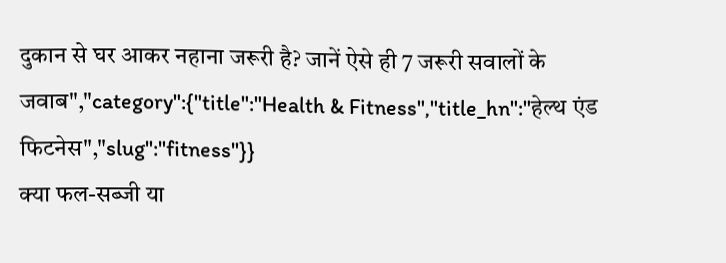दुकान से घर आकर नहाना जरूरी है? जानें ऐसे ही 7 जरूरी सवालों के जवाब","category":{"title":"Health & Fitness","title_hn":"हेल्थ एंड फिटनेस","slug":"fitness"}}
क्या फल-सब्जी या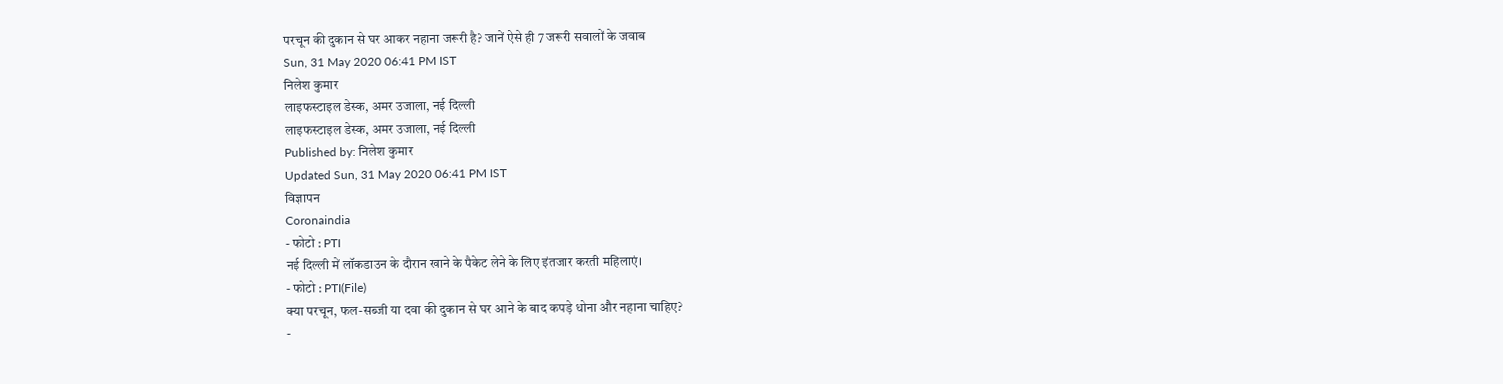परचून की दुकान से घर आकर नहाना जरूरी है? जानें ऐसे ही 7 जरूरी सवालों के जवाब
Sun, 31 May 2020 06:41 PM IST
निलेश कुमार
लाइफस्टाइल डेस्क, अमर उजाला, नई दिल्ली
लाइफस्टाइल डेस्क, अमर उजाला, नई दिल्ली
Published by: निलेश कुमार
Updated Sun, 31 May 2020 06:41 PM IST
विज्ञापन
Coronaindia
- फोटो : PTI
नई दिल्ली में लॉकडाउन के दौरान खाने के पैकेट लेने के लिए इंतजार करती महिलाएं।
- फोटो : PTI(File)
क्या परचून, फल-सब्जी या दवा की दुकान से घर आने के बाद कपड़े धोना और नहाना चाहिए?
-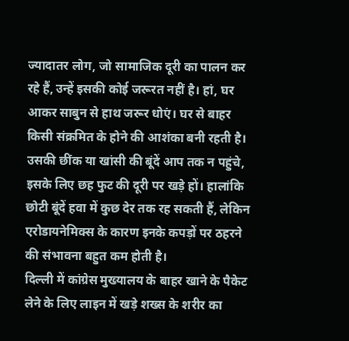ज्यादातर लोग, जो सामाजिक दूरी का पालन कर रहे हैं, उन्हें इसकी कोई जरूरत नहीं है। हां, घर आकर साबुन से हाथ जरूर धोएं। घर से बाहर किसी संक्रमित के होने की आशंका बनी रहती है। उसकी छींक या खांसी की बूंदें आप तक न पहुंचे, इसके लिए छह फुट की दूरी पर खड़े हों। हालांकि छोटी बूंदें हवा में कुछ देर तक रह सकती हैं, लेकिन एरोडायनेमिक्स के कारण इनके कपड़ों पर ठहरने की संभावना बहुत कम होती है।
दिल्ली में कांग्रेस मुख्यालय के बाहर खाने के पैकेट लेने के लिए लाइन में खड़े शख्स के शरीर का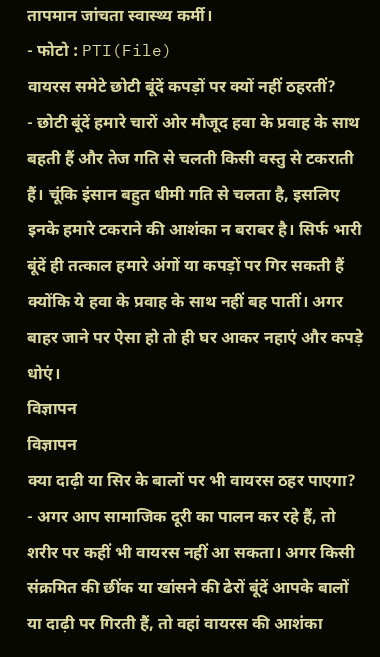तापमान जांचता स्वास्थ्य कर्मी।
- फोटो : PTI(File)
वायरस समेटे छोटी बूंदें कपड़ों पर क्यों नहीं ठहरतीं?
- छोटी बूंदें हमारे चारों ओर मौजूद हवा के प्रवाह के साथ बहती हैं और तेज गति से चलती किसी वस्तु से टकराती हैं। चूंकि इंसान बहुत धीमी गति से चलता है, इसलिए इनके हमारे टकराने की आशंका न बराबर है। सिर्फ भारी बूंदें ही तत्काल हमारे अंगों या कपड़ों पर गिर सकती हैं क्योंकि ये हवा के प्रवाह के साथ नहीं बह पातीं। अगर बाहर जाने पर ऐसा हो तो ही घर आकर नहाएं और कपड़े धोएं।
विज्ञापन
विज्ञापन
क्या दाढ़ी या सिर के बालों पर भी वायरस ठहर पाएगा?
- अगर आप सामाजिक दूरी का पालन कर रहे हैं, तो शरीर पर कहीं भी वायरस नहीं आ सकता। अगर किसी संक्रमित की छींक या खांसने की ढेरों बूंदें आपके बालों या दाढ़ी पर गिरती हैं, तो वहां वायरस की आशंका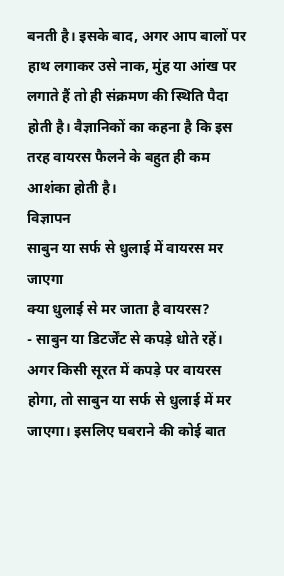बनती है। इसके बाद, अगर आप बालों पर हाथ लगाकर उसे नाक, मुंह या आंख पर लगाते हैं तो ही संक्रमण की स्थिति पैदा होती है। वैज्ञानिकों का कहना है कि इस तरह वायरस फैलने के बहुत ही कम आशंका होती है।
विज्ञापन
साबुन या सर्फ से धुलाई में वायरस मर जाएगा
क्या धुलाई से मर जाता है वायरस?
- साबुन या डिटर्जेंट से कपड़े धोते रहें। अगर किसी सूरत में कपड़े पर वायरस होगा, तो साबुन या सर्फ से धुलाई में मर जाएगा। इसलिए घबराने की कोई बात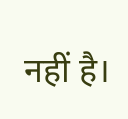नहीं है।